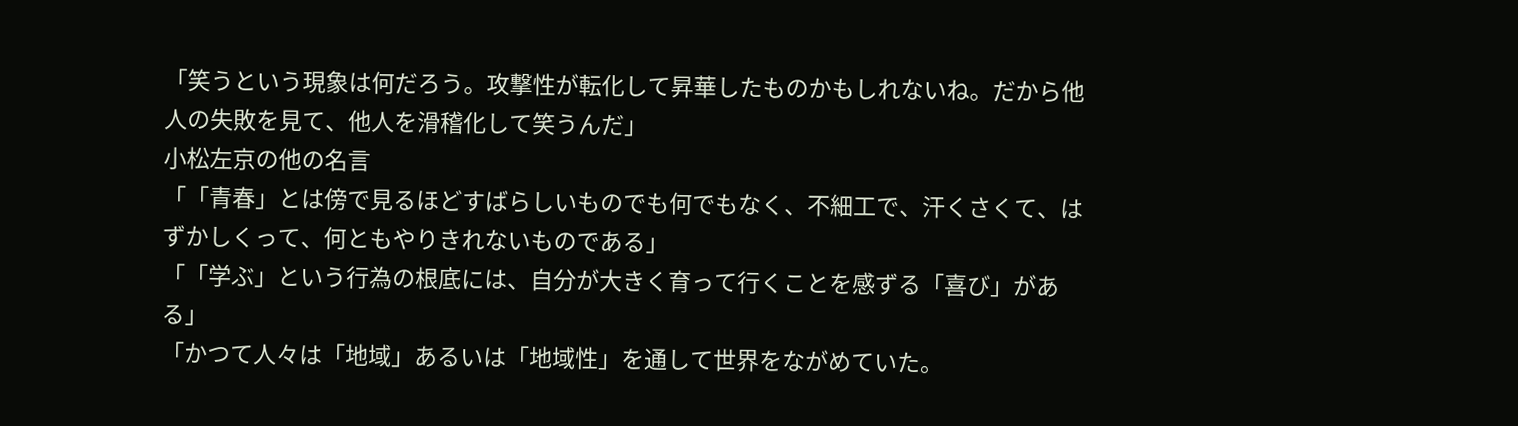「笑うという現象は何だろう。攻撃性が転化して昇華したものかもしれないね。だから他人の失敗を見て、他人を滑稽化して笑うんだ」
小松左京の他の名言
「「青春」とは傍で見るほどすばらしいものでも何でもなく、不細工で、汗くさくて、はずかしくって、何ともやりきれないものである」
「「学ぶ」という行為の根底には、自分が大きく育って行くことを感ずる「喜び」がある」
「かつて人々は「地域」あるいは「地域性」を通して世界をながめていた。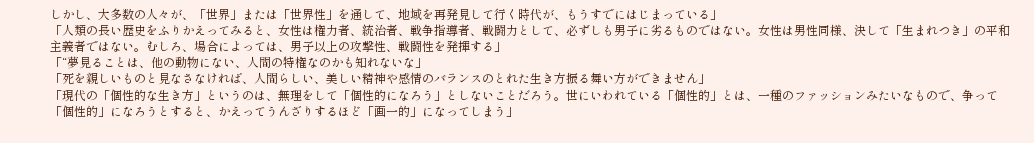しかし、大多数の人々が、「世界」または「世界性」を通して、地域を再発見して行く時代が、もうすでにはじまっている」
「人類の長い歴史をふりかえってみると、女性は権力者、統治者、戦争指導者、戦闘力として、必ずしも男子に劣るものではない。女性は男性同様、決して「生まれつき」の平和主義者ではない。むしろ、場合によっては、男子以上の攻撃性、戦闘性を発揮する」
「“夢見ることは、他の動物にない、人間の特権なのかも知れないな」
「死を親しいものと見なさなければ、人間らしい、美しい精神や感情のバランスのとれた生き方振る舞い方ができません」
「現代の「個性的な生き方」というのは、無理をして「個性的になろう」としないことだろう。世にいわれている「個性的」とは、一種のファッションみたいなもので、争って「個性的」になろうとすると、かえってうんざりするほど「画一的」になってしまう」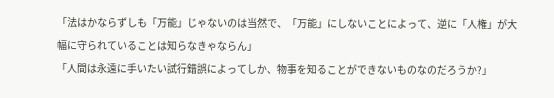「法はかならずしも「万能」じゃないのは当然で、「万能」にしないことによって、逆に「人権」が大幅に守られていることは知らなきゃならん」
「人間は永遠に手いたい試行錯誤によってしか、物事を知ることができないものなのだろうか?」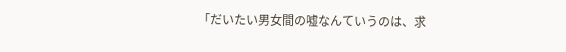「だいたい男女間の嘘なんていうのは、求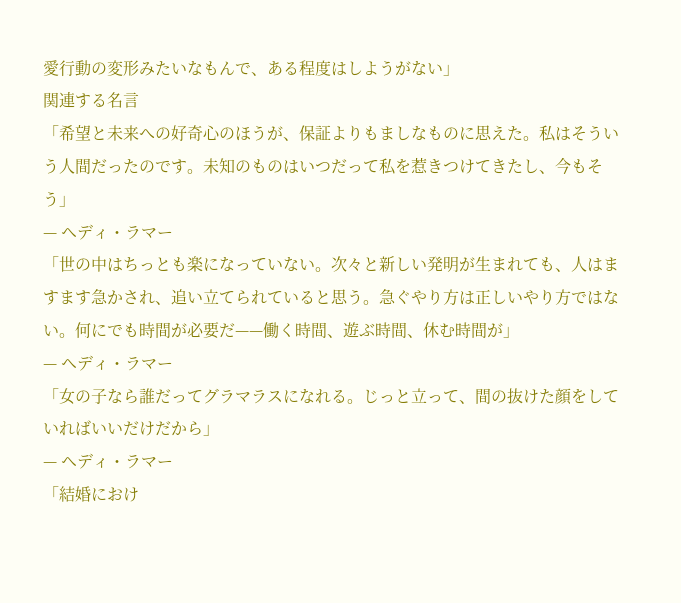愛行動の変形みたいなもんで、ある程度はしようがない」
関連する名言
「希望と未来への好奇心のほうが、保証よりもましなものに思えた。私はそういう人間だったのです。未知のものはいつだって私を惹きつけてきたし、今もそう」
— ヘディ・ラマー
「世の中はちっとも楽になっていない。次々と新しい発明が生まれても、人はますます急かされ、追い立てられていると思う。急ぐやり方は正しいやり方ではない。何にでも時間が必要だ——働く時間、遊ぶ時間、休む時間が」
— ヘディ・ラマー
「女の子なら誰だってグラマラスになれる。じっと立って、間の抜けた顔をしていればいいだけだから」
— ヘディ・ラマー
「結婚におけ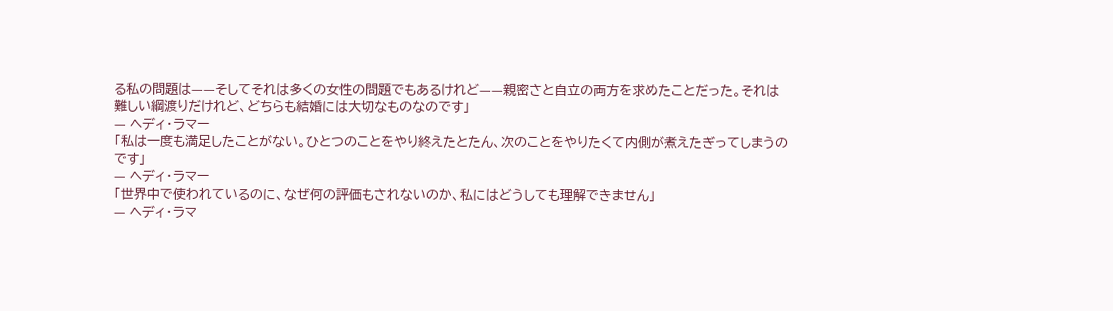る私の問題は——そしてそれは多くの女性の問題でもあるけれど——親密さと自立の両方を求めたことだった。それは難しい綱渡りだけれど、どちらも結婚には大切なものなのです」
— ヘディ・ラマー
「私は一度も満足したことがない。ひとつのことをやり終えたとたん、次のことをやりたくて内側が煮えたぎってしまうのです」
— ヘディ・ラマー
「世界中で使われているのに、なぜ何の評価もされないのか、私にはどうしても理解できません」
— ヘディ・ラマ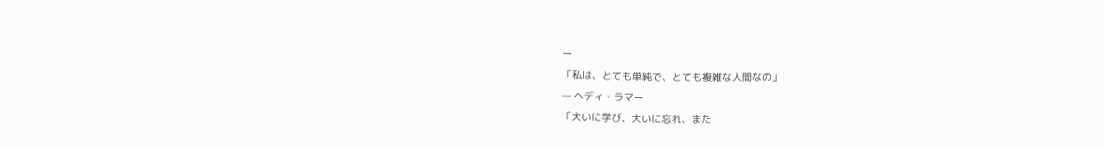ー
「私は、とても単純で、とても複雑な人間なの」
— ヘディ・ラマー
「大いに学び、大いに忘れ、また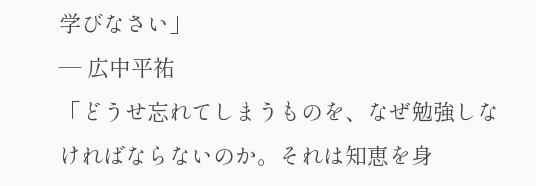学びなさい」
— 広中平祐
「どうせ忘れてしまうものを、なぜ勉強しなければならないのか。それは知恵を身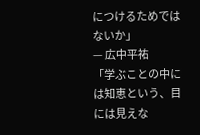につけるためではないか」
— 広中平祐
「学ぶことの中には知恵という、目には見えな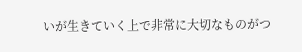いが生きていく上で非常に大切なものがつ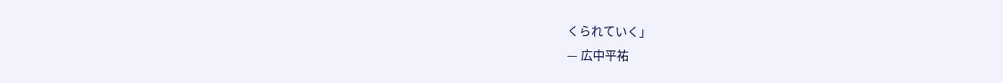くられていく」
— 広中平祐